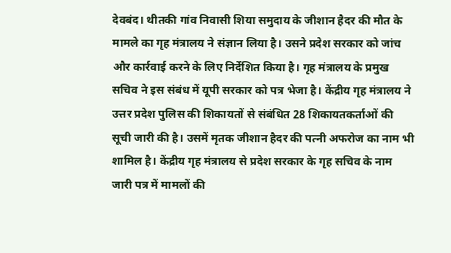देवबंद। थीतकी गांव निवासी शिया समुदाय के जीशान हैदर की मौत के मामले का गृह मंत्रालय ने संज्ञान लिया है। उसने प्रदेश सरकार को जांच और कार्रवाई करने के लिए निर्देशित किया है। गृह मंत्रालय के प्रमुख सचिव ने इस संबंध में यूपी सरकार को पत्र भेजा है। केंद्रीय गृह मंत्रालय ने उत्तर प्रदेश पुलिस की शिकायतों से संबंधित 28 शिकायतकर्ताओं की सूची जारी की है। उसमें मृतक जीशान हैदर की पत्नी अफरोज का नाम भी शामिल है। केंद्रीय गृह मंत्रालय से प्रदेश सरकार के गृह सचिव के नाम जारी पत्र में मामलों की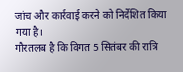जांच और कार्रवाई करने को निर्देशित किया गया है।
गौरतलब है कि विगत 5 सितंबर की रात्रि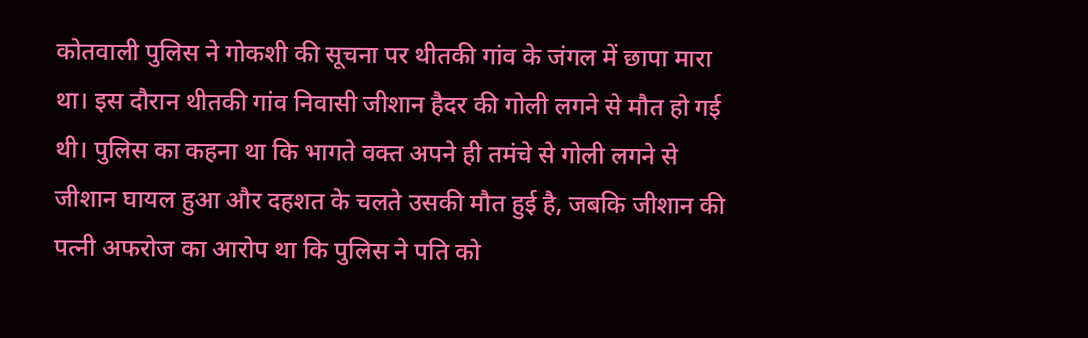कोतवाली पुलिस ने गोकशी की सूचना पर थीतकी गांव के जंगल में छापा मारा था। इस दौरान थीतकी गांव निवासी जीशान हैदर की गोली लगने से मौत हो गई थी। पुलिस का कहना था कि भागते वक्त अपने ही तमंचे से गोली लगने से जीशान घायल हुआ और दहशत के चलते उसकी मौत हुई है, जबकि जीशान की पत्नी अफरोज का आरोप था कि पुलिस ने पति को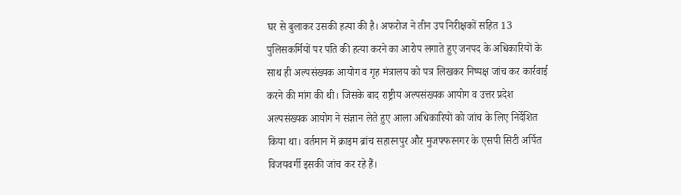घर से बुलाकर उसकी हत्या की है। अफरोज ने तीन उप निरीक्षकों सहित 13 पुलिसकर्मियों पर पति की हत्या करने का आरोप लगाते हुए जनपद के अधिकारियों के साथ ही अल्पसंख्यक आयोग व गृह मंत्रालय को पत्र लिखकर निष्पक्ष जांच कर कार्रवाई करने की मांग की थी। जिसके बाद राष्ट्रीय अल्पसंख्यक आयोग व उत्तर प्रदेश अल्पसंख्यक आयोग ने संज्ञान लेते हुए आला अधिकारियों को जांच के लिए निर्देशित किया था। वर्तमान में क्राइम ब्रांच सहारनपुर और मुजफ्फरनगर के एसपी सिटी अर्पित विजयवर्गी इसकी जांच कर रहे हैं।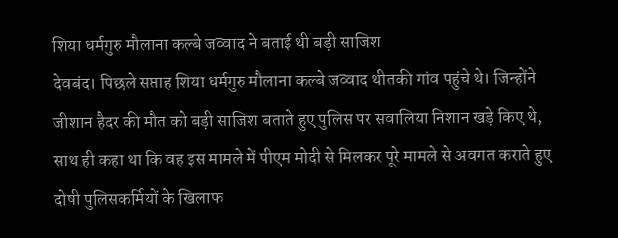शिया धर्मगुरु मौलाना कल्बे जव्वाद ने बताई थी बड़ी साजिश
देवबंद। पिछले सप्ताह शिया धर्मगुरु मौलाना कल्बे जव्वाद थीतकी गांव पहुंचे थे। जिन्होंने जीशान हैदर की मौत को बड़ी साजिश बताते हुए पुलिस पर सवालिया निशान खड़े किए थे, साथ ही कहा था कि वह इस मामले में पीएम मोदी से मिलकर पूरे मामले से अवगत कराते हुए दोषी पुलिसकर्मियों के खिलाफ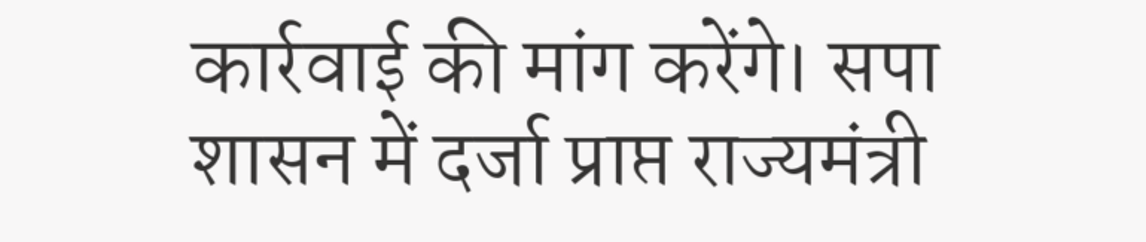कार्रवाई की मांग करेंगे। सपा शासन में दर्जा प्राप्त राज्यमंत्री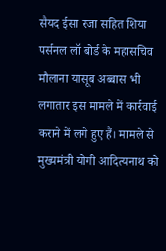सैयद ईसा रजा सहित शिया पर्सनल लॉ बोर्ड के महासचिव मौलाना यासूब अब्बास भी लगातार इस मामले में कार्रवाई कराने में लगे हुए हैं। मामले से मुख्यमंत्री योगी आदित्यनाथ को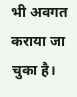भी अवगत कराया जा चुका है।